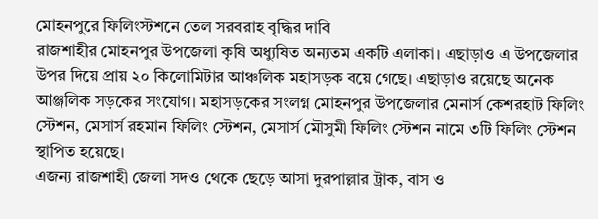মোহনপুরে ফিলিংস্টশনে তেল সরবরাহ বৃদ্ধির দাবি
রাজশাহীর মোহনপুর উপজেলা কৃষি অধ্যুষিত অন্যতম একটি এলাকা। এছাড়াও এ উপজেলার উপর দিয়ে প্রায় ২০ কিলোমিটার আঞ্চলিক মহাসড়ক বয়ে গেছে। এছাড়াও রয়েছে অনেক আঞ্জলিক সড়কের সংযোগ। মহাসড়কের সংলগ্ন মোহনপুর উপজেলার মেনার্স কেশরহাট ফিলিং স্টেশন, মেসার্স রহমান ফিলিং স্টেশন, মেসার্স মৌসুমী ফিলিং স্টেশন নামে ৩টি ফিলিং স্টেশন স্থাপিত হয়েছে।
এজন্য রাজশাহী জেলা সদও থেকে ছেড়ে আসা দুরপাল্লার ট্রাক, বাস ও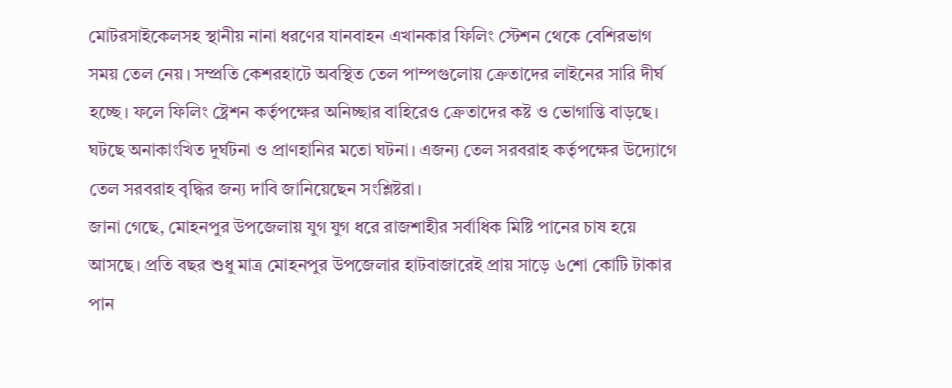মোটরসাইকেলসহ স্থানীয় নানা ধরণের যানবাহন এখানকার ফিলিং স্টেশন থেকে বেশিরভাগ সময় তেল নেয়। সম্প্রতি কেশরহাটে অবস্থিত তেল পাম্পগুলোয় ক্রেতাদের লাইনের সারি দীর্ঘ হচ্ছে। ফলে ফিলিং ষ্ট্রেশন কর্তৃপক্ষের অনিচ্ছার বাহিরেও ক্রেতাদের কষ্ট ও ভোগান্তি বাড়ছে। ঘটছে অনাকাংখিত দুর্ঘটনা ও প্রাণহানির মতো ঘটনা। এজন্য তেল সরবরাহ কর্তৃপক্ষের উদ্যোগে তেল সরবরাহ বৃদ্ধির জন্য দাবি জানিয়েছেন সংশ্লিষ্টরা।
জানা গেছে, মোহনপুর উপজেলায় যুগ যুগ ধরে রাজশাহীর সর্বাধিক মিষ্টি পানের চাষ হয়ে আসছে। প্রতি বছর শুধু মাত্র মোহনপুর উপজেলার হাটবাজারেই প্রায় সাড়ে ৬শো কোটি টাকার পান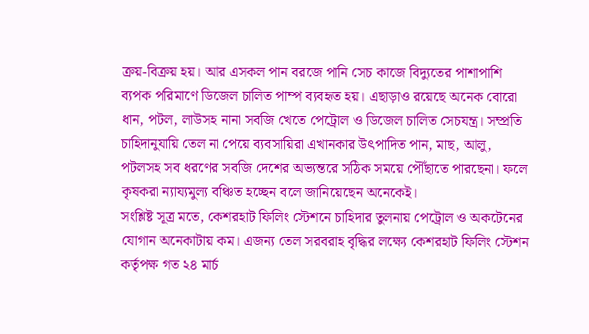ক্রয়-বিক্রয় হয়। আর এসকল পান বরজে পানি সেচ কাজে বিদ্যুতের পাশাপাশি ব্যপক পরিমাণে ডিজেল চালিত পাম্প ব্যবহৃত হয়। এছাড়াও রয়েছে অনেক বোরো ধান, পটল, লাউসহ নানা সবজি খেতে পেট্রোল ও ডিজেল চালিত সেচযন্ত্র। সম্প্রতি চাহিদানুযায়ি তেল না পেয়ে ব্যবসায়িরা এখানকার উৎপাদিত পান, মাছ, আলু, পটলসহ সব ধরণের সবজি দেশের অভ্যন্তরে সঠিক সময়ে পৌঁছাতে পারছেনা। ফলে কৃষকরা ন্যায্যমুল্য বঞ্চিত হচ্ছেন বলে জানিয়েছেন অনেকেই।
সংশ্লিষ্ট সূত্র মতে, কেশরহাট ফিলিং স্টেশনে চাহিদার তুলনায় পেট্রোল ও অকটেনের যোগান অনেকাটায় কম। এজন্য তেল সরবরাহ বৃদ্ধির লক্ষ্যে কেশরহাট ফিলিং স্টেশন কর্তৃপক্ষ গত ২৪ মার্চ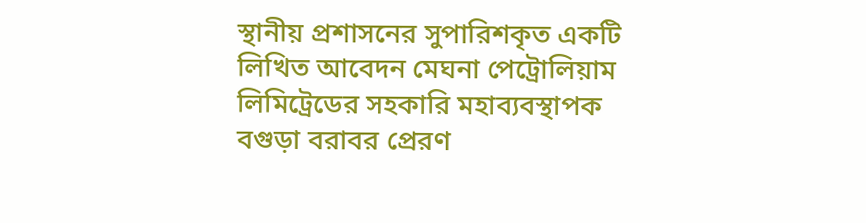স্থানীয় প্রশাসনের সুপারিশকৃত একটি লিখিত আবেদন মেঘনা পেট্রোলিয়াম লিমিট্রেডের সহকারি মহাব্যবস্থাপক বগুড়া বরাবর প্রেরণ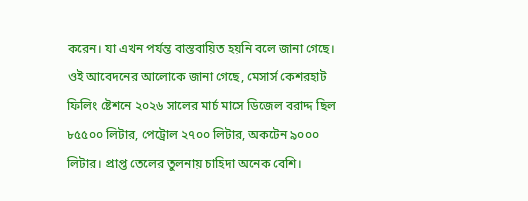করেন। যা এখন পর্যন্ত বাস্তবায়িত হয়নি বলে জানা গেছে। ওই আবেদনের আলোকে জানা গেছে, মেসার্স কেশরহাট ফিলিং ষ্টেশনে ২০২৬ সালের মার্চ মাসে ডিজেল বরাদ্দ ছিল ৮৫৫০০ লিটার, পেট্রোল ২৭০০ লিটার, অকটেন ৯০০০ লিটার। প্রাপ্ত তেলের তুলনায় চাহিদা অনেক বেশি।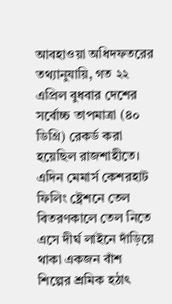আবহাওয়া অধিদফতরের তথ্যানুযায়ি, গত ২২ এপ্রিল বুধবার দেশের সর্বোচ্চ তাপমাত্রা (৪০ ডিগ্রি) রেকর্ড করা হয়েছিল রাজশাহীতে। এদিন মেমার্স কেশরহাট ফিলিং ষ্ট্রেশনে তেল বিতরণকালে তেল নিতে এসে দীর্ঘ লাইনে দাঁড়িয়ে থাকা একজন বাঁশ শিল্পের শ্রমিক হঠাৎ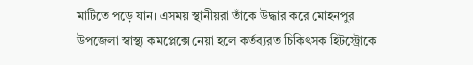মাটিতে পড়ে যান। এসময় স্থানীয়রা তাঁকে উদ্ধার করে মোহনপুর উপজেলা স্বাস্থ্য কমপ্লেক্সে নেয়া হলে কর্তব্যরত চিকিৎসক হিটস্ট্রোকে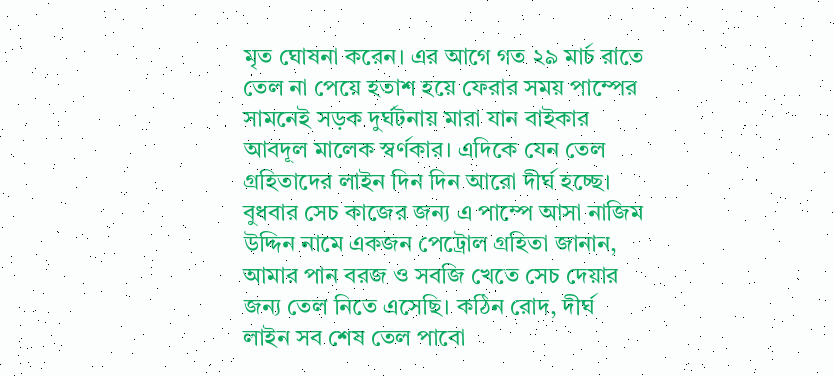মৃত ঘোষনা করেন। এর আগে গত ২৯ মার্চ রাতে তেল না পেয়ে হতাশ হয়ে ফেরার সময় পাম্পের সামনেই সড়ক দুর্ঘটনায় মারা যান বাইকার আবদূল মালেক স্বর্ণকার। এদিকে যেন তেল গ্রহিতাদের লাইন দিন দিন আরো দীর্ঘ হচ্ছে।
বুধবার সেচ কাজের জন্য এ পাম্পে আসা নাজিম উদ্দিন নামে একজন পেট্রোল গ্রহিতা জানান, আমার পান বরজ ও সবজি খেতে সেচ দেয়ার জন্য তেল নিতে এসেছি। কঠিন রোদ, দীর্ঘ লাইন সব শেষ তেল পাবো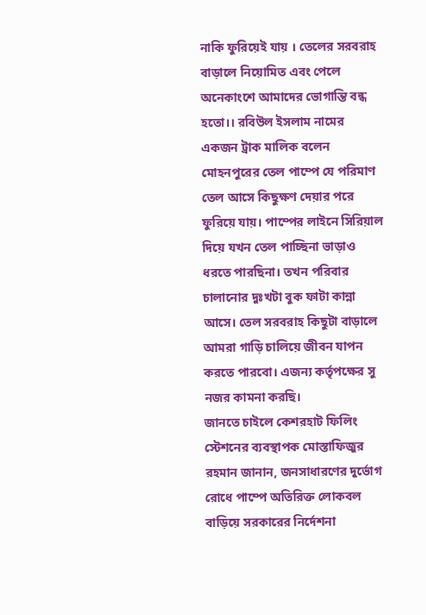নাকি ফুরিয়েই যায় । তেলের সরবরাহ বাড়ালে নিয়োমিত এবং পেলে অনেকাংশে আমাদের ভোগান্তি বন্ধ হতো।। রবিউল ইসলাম নামের একজন ট্রাক মালিক বলেন মোহনপুরের তেল পাম্পে যে পরিমাণ তেল আসে কিছুক্ষণ দেয়ার পরে ফুরিয়ে যায়। পাম্পের লাইনে সিরিয়াল দিয়ে যখন তেল পাচ্ছিনা ভাড়াও ধরতে পারছিনা। তখন পরিবার চালানোর দুঃখটা বুক ফাটা কান্না আসে। তেল সরবরাহ কিছুটা বাড়ালে আমরা গাড়ি চালিয়ে জীবন যাপন করতে পারবো। এজন্য কর্তৃপক্ষের সু নজর কামনা করছি।
জানতে চাইলে কেশরহাট ফিলিং স্টেশনের ব্যবস্থাপক মোস্তাফিজুর রহমান জানান, জনসাধারণের দুর্ভোগ রোধে পাম্পে অতিরিক্ত লোকবল বাড়িয়ে সরকারের নির্দেশনা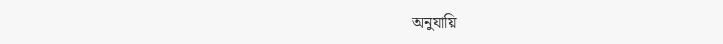অনুযায়ি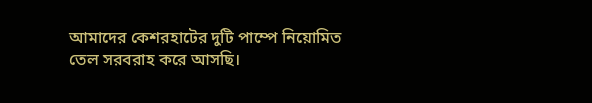আমাদের কেশরহাটের দুটি পাম্পে নিয়োমিত তেল সরবরাহ করে আসছি।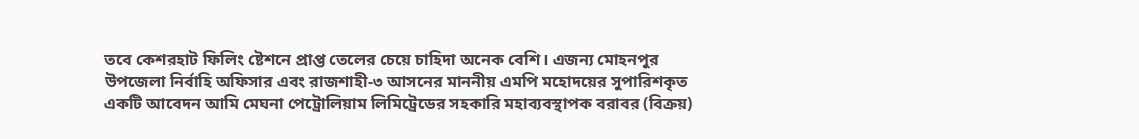তবে কেশরহাট ফিলিং ষ্টেশনে প্রাপ্ত তেলের চেয়ে চাহিদা অনেক বেশি। এজন্য মোহনপুর উপজেলা নির্বাহি অফিসার এবং রাজশাহী-৩ আসনের মাননীয় এমপি মহোদয়ের সুপারিশকৃত একটি আবেদন আমি মেঘনা পেট্রোলিয়াম লিমিট্রেডের সহকারি মহাব্যবস্থাপক বরাবর (বিক্রয়)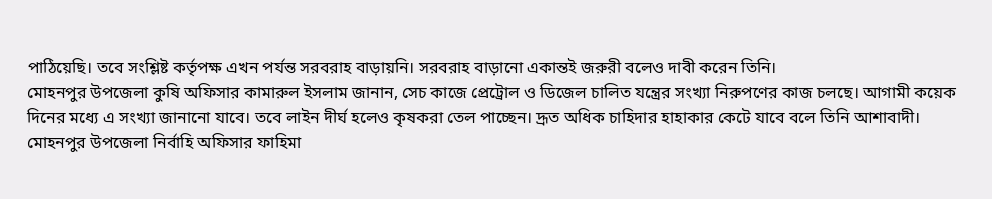পাঠিয়েছি। তবে সংশ্লিষ্ট কর্তৃপক্ষ এখন পর্যন্ত সরবরাহ বাড়ায়নি। সরবরাহ বাড়ানো একান্তই জরুরী বলেও দাবী করেন তিনি।
মোহনপুর উপজেলা কুষি অফিসার কামারুল ইসলাম জানান, সেচ কাজে প্রেট্রোল ও ডিজেল চালিত যন্ত্রের সংখ্যা নিরুপণের কাজ চলছে। আগামী কয়েক দিনের মধ্যে এ সংখ্যা জানানো যাবে। তবে লাইন দীর্ঘ হলেও কৃষকরা তেল পাচ্ছেন। দ্রূত অধিক চাহিদার হাহাকার কেটে যাবে বলে তিনি আশাবাদী।
মোহনপুর উপজেলা নির্বাহি অফিসার ফাহিমা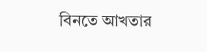বিনতে আখতার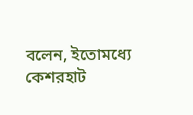বলেন, ইতোমধ্যে কেশরহাট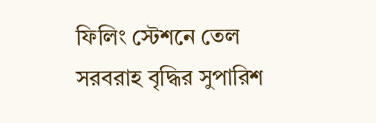ফিলিং স্টেশনে তেল সরবরাহ বৃদ্ধির সুপারিশ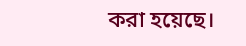করা হয়েছে।